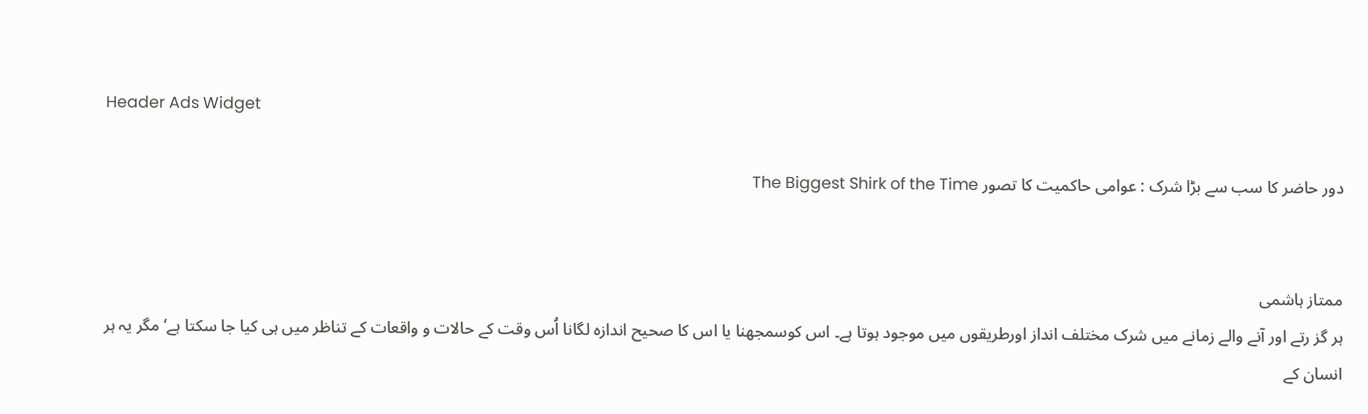Header Ads Widget

دور حاضر کا سب سے بڑا شرک : عوامی حاکمیت کا تصور The Biggest Shirk of the Time


ممتاز ہاشمی
ہر گز رتے اور آنے والے زمانے میں شرک مختلف انداز اورطریقوں میں موجود ہوتا ہے۔ اس کوسمجھنا یا اس کا صحیح اندازہ لگانا اُس وقت کے حالات و واقعات کے تناظر میں ہی کیا جا سکتا ہے‘ مگر یہ ہر انسان کے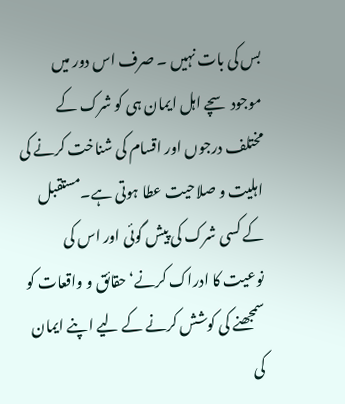بس کی بات نہیں ۔ صرف اس دور میں موجود سچے اہل ایمان ہی کو شرک کے مختلف درجوں اور اقسام کی شناخت کرنے کی اہلیت و صلاحیت عطا ہوتی ہے۔مستقبل کے کسی شرک کی پیش گوئی اور اس کی نوعیت کا ادراک کرنے‘حقائق و واقعات کو سمجھنے کی کوشش کرنے کے لیے اپنے ایمان کی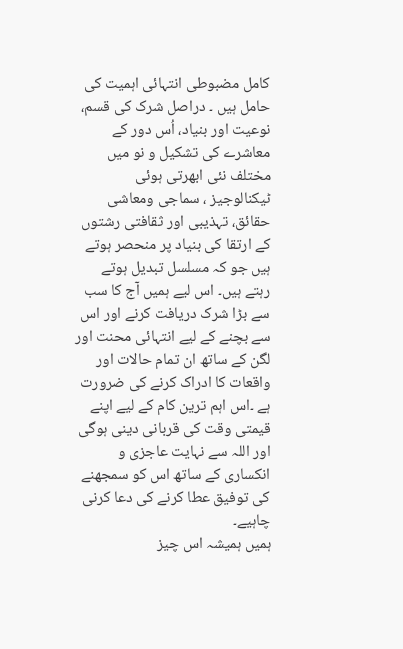کامل مضبوطی انتہائی اہمیت کی حامل ہیں ۔ دراصل شرک کی قسم، نوعیت اور بنیاد، اُس دور کے معاشرے کی تشکیل و نو میں مختلف نئی ابھرتی ہوئی ٹیکنالوجیز ، سماجی ومعاشی حقائق، تہذیبی اور ثقافتی رشتوں کے ارتقا کی بنیاد پر منحصر ہوتے ہیں جو کہ مسلسل تبدیل ہوتے رہتے ہیں۔ اس لیے ہمیں آج کا سب سے بڑا شرک دریافت کرنے اور اس سے بچنے کے لیے انتہائی محنت اور لگن کے ساتھ ان تمام حالات اور واقعات کا ادراک کرنے کی ضرورت ہے ۔اس اہم ترین کام کے لیے اپنے قیمتی وقت کی قربانی دینی ہوگی اور اللہ سے نہایت عاجزی و انکساری کے ساتھ اس کو سمجھنے کی توفیق عطا کرنے کی دعا کرنی چاہیے۔
ہمیں ہمیشہ اس چیز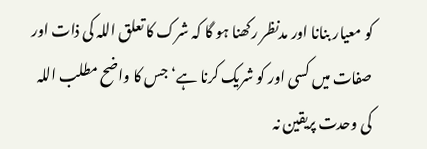کو معیار بنانا اور مدنظر رکھنا ہو گا کہ شرک کا تعلق اللہ کی ذات اور صفات میں کسی اور کو شریک کرنا ہے‘ جس کا واضح مطلب اللہ کی وحدت پریقین نہ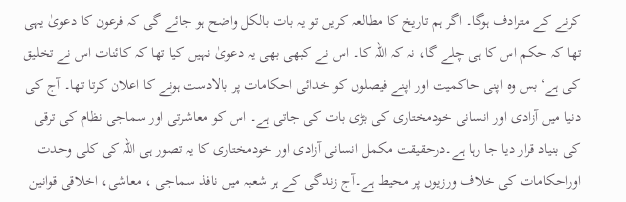کرنے کے مترادف ہوگا۔ اگر ہم تاریخ کا مطالعہ کریں تو یہ بات بالکل واضح ہو جائے گی کہ فرعون کا دعویٰ یہی تھا کہ حکم اس کا ہی چلے گا، نہ کہ اللہ کا۔ اس نے کبھی بھی یہ دعویٰ نہیں کیا تھا کہ کائنات اس نے تخلیق کی ہے‘ بس وہ اپنی حاکمیت اور اپنے فیصلوں کو خدائی احکامات پر بالادست ہونے کا اعلان کرتا تھا۔ آج کی دنیا میں آزادی اور انسانی خودمختاری کی بڑی بات کی جاتی ہے۔ اس کو معاشرتی اور سماجی نظام کی ترقی کی بنیاد قرار دیا جا رہا ہے۔درحقیقت مکمل انسانی آزادی اور خودمختاری کا یہ تصور ہی اللہ کی کلی وحدت اوراحکامات کی خلاف ورزیوں پر محیط ہے۔آج زندگی کے ہر شعبہ میں نافذ سماجی ، معاشی، اخلاقی قوانین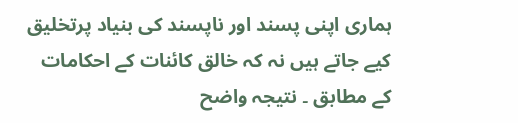ہماری اپنی پسند اور ناپسند کی بنیاد پرتخلیق کیے جاتے ہیں نہ کہ خالق کائنات کے احکامات کے مطابق ۔ نتیجہ واضح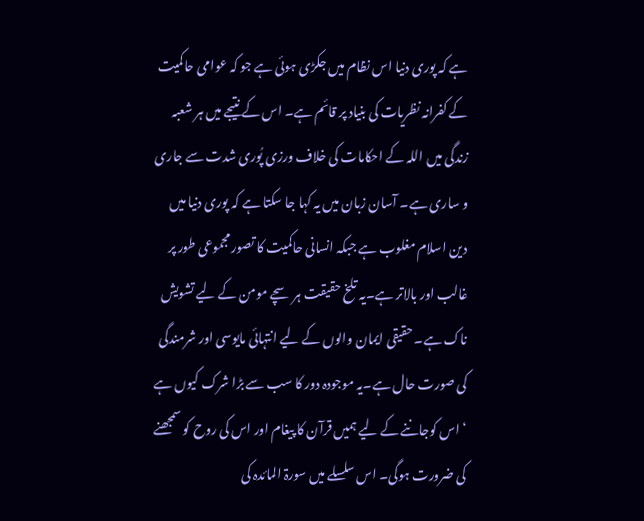ہے کہ پوری دنیا اس نظام میں جکڑی ہوئی ہے جو کہ عوامی حاکمیت کے کفرانہ نظریات کی بنیاد پر قائم ہے۔ اس کے نتیجے میں ہر شعبہ زندگی میں اللہ کے احکامات کی خلاف ورزی پُوری شدت سے جاری و ساری ہے۔ آسان زبان میں یہ کہا جا سکتا ہے کہ پوری دنیا میں دین اسلام مغلوب ہے جبکہ انسانی حاکمیت کا تصور مجموعی طور پر غالب اور بالاتر ہے۔یہ تلخ حقیقت ہر سچے مومن کے لیے تشویش ناک ہے۔ حقیقی ایمان والوں کے لیے انتہائی مایوسی اور شرمندگی کی صورت حال ہے۔یہ موجودہ دور کا سب سے بڑا شرک کیوں ہے ‘اس کوجاننے کے لیے ہمیں قرآن کا پیغام اور اس کی روح کو سمجھنے کی ضرورت ہوگی۔ اس سلسلے میں سورۃ المائدہ کی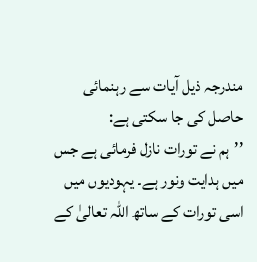مندرجہ ذیل آیات سے رہنمائی حاصل کی جا سکتی ہے:
’’ہم نے تورات نازل فرمائی ہے جس میں ہدایت ونور ہے۔ یہودیوں میں اسی تورات کے ساتھ اللہ تعالیٰ کے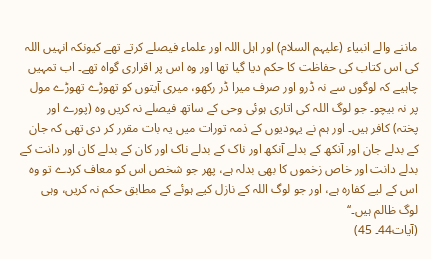ماننے والے انبیاء (علیہم السلام) اور اہل اللہ اور علماء فیصلے کرتے تھے کیونکہ انہیں اللہ کی اس کتاب کی حفاظت کا حکم دیا گیا تھا اور وه اس پر اقراری گواه تھے۔ اب تمہیں چاہیے کہ لوگوں سے نہ ڈرو اور صرف میرا ڈر رکھو، میری آیتوں کو تھوڑے تھوڑے مول پر نہ بیچو۔ جو لوگ اللہ کی اتاری ہوئی وحی کے ساتھ فیصلے نہ کریں وه (پورے اور پختہ) کافر ہیں۔ اور ہم نے یہودیوں کے ذمہ تورات میں یہ بات مقرر کر دی تھی کہ جان کے بدلے جان اور آنکھ کے بدلے آنکھ اور ناک کے بدلے ناک اور کان کے بدلے کان اور دانت کے بدلے دانت اور خاص زخموں کا بھی بدلہ ہے، پھر جو شخص اس کو معاف کردے تو وه اس کے لیے کفاره ہے، اور جو لوگ اللہ کے نازل کیے ہوئے کے مطابق حکم نہ کریں، وہی لوگ ظالم ہیں۔‘‘
(آیات44۔ 45)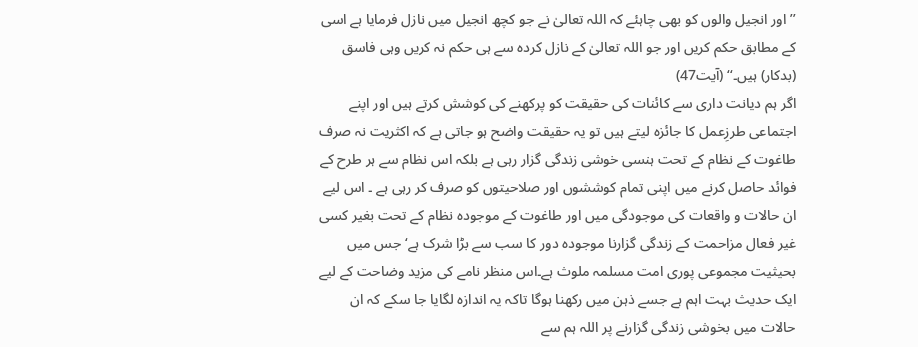’’اور انجیل والوں کو بھی چاہئے کہ اللہ تعالیٰ نے جو کچھ انجیل میں نازل فرمایا ہے اسی کے مطابق حکم کریں اور جو اللہ تعالیٰ کے نازل کرده سے ہی حکم نہ کریں وہی فاسق (بدکار) ہیں۔‘‘ (آیت47)
اگر ہم دیانت داری سے کائنات کی حقیقت کو پرکھنے کی کوشش کرتے ہیں اور اپنے اجتماعی طرزِعمل کا جائزہ لیتے ہیں تو یہ حقیقت واضح ہو جاتی ہے کہ اکثریت نہ صرف طاغوت کے نظام کے تحت ہنسی خوشی زندگی گزار رہی ہے بلکہ اس نظام سے ہر طرح کے فوائد حاصل کرنے میں اپنی تمام کوششوں اور صلاحیتوں کو صرف کر رہی ہے ۔ اس لیے ان حالات و واقعات کی موجودگی میں اور طاغوت کے موجودہ نظام کے تحت بغیر کسی غیر فعال مزاحمت کے زندگی گزارنا موجودہ دور کا سب سے بڑا شرک ہے‘ جس میں بحیثیت مجموعی پوری امت مسلمہ ملوث ہے۔اس منظر نامے کی مزید وضاحت کے لیے ایک حدیث بہت اہم ہے جسے ذہن میں رکھنا ہوگا تاکہ یہ اندازہ لگایا جا سکے کہ ان حالات میں بخوشی زندگی گزارنے پر اللہ ہم سے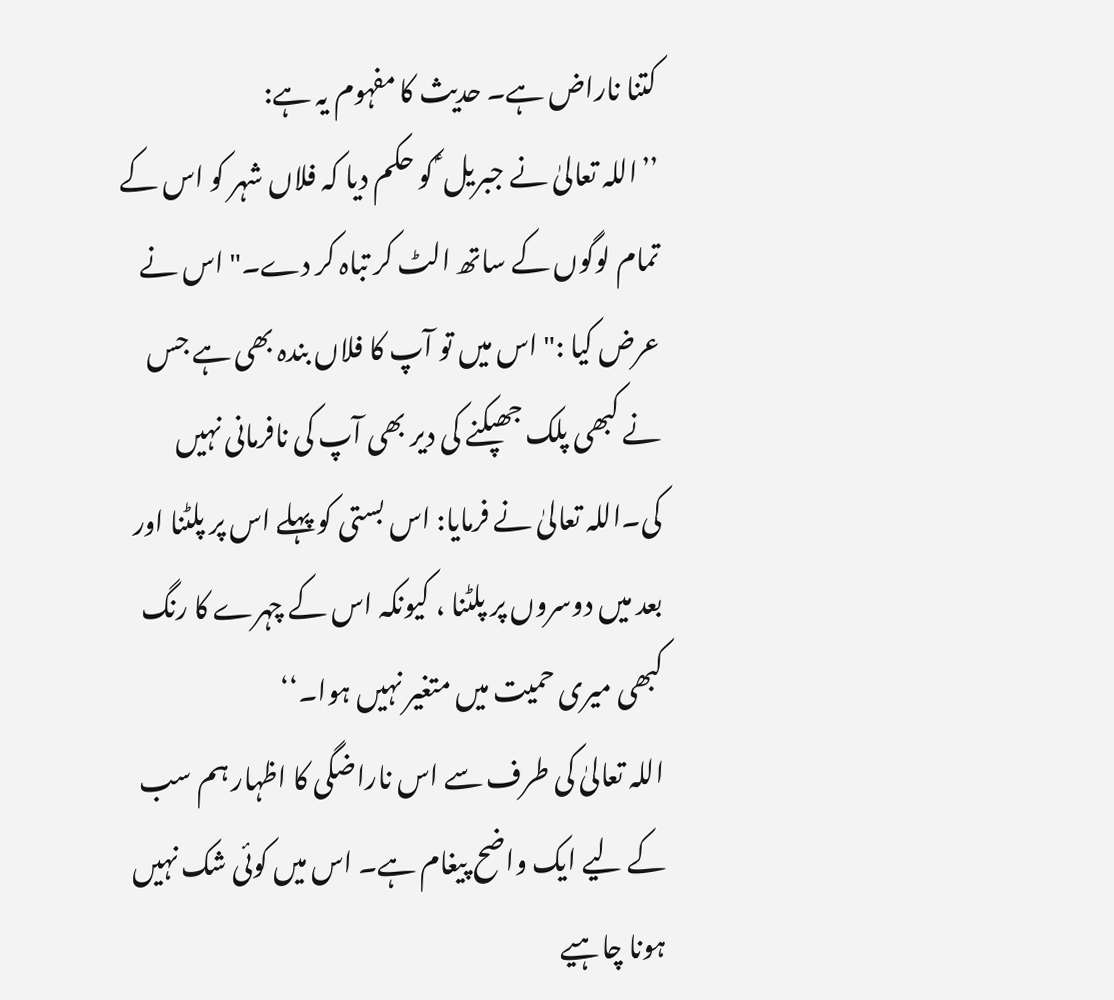کتنا ناراض ہے۔ حدیث کا مفہوم یہ ہے:
’’اللہ تعالیٰ نے جبریل ؑ کو حکم دیا کہ فلاں شہر کو اس کے تمام لوگوں کے ساتھ الٹ کر تباہ کر دے۔" اس نے عرض کیا :" اس میں تو آپ کا فلاں بندہ بھی ہے جس نے کبھی پلک جھپکنے کی دیر بھی آپ کی نافرمانی نہیں کی۔اللہ تعالیٰ نے فرمایا: اس بستی کو پہلے اس پر پلٹنا اور بعد میں دوسروں پر پلٹنا ، کیونکہ اس کے چہرے کا رنگ کبھی میری حمیت میں متغیر نہیں ہوا۔‘‘
اللہ تعالیٰ کی طرف سے اس ناراضگی کا اظہار ہم سب کے لیے ایک واضح پیغام ہے۔ اس میں کوئی شک نہیں ہونا چاہیے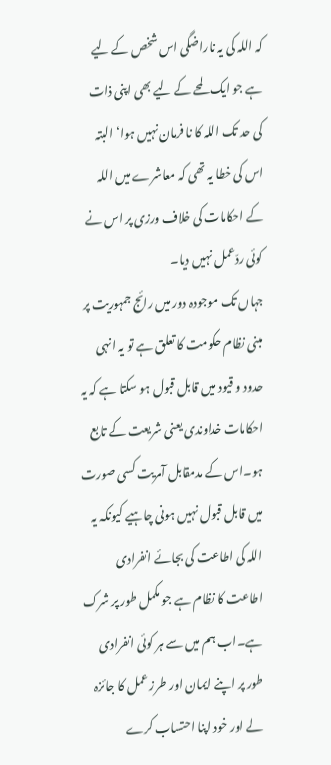کہ اللہ کی یہ ناراضگی اس شخص کے لیے ہے جو ایک لمحے کے لیے بھی اپنی ذات کی حد تک اللہ کا نا فرمان نہیں ہوا‘ البتہ اس کی خطا یہ تھی کہ معاشرے میں اللہ کے احکامات کی خلاف ورزی پر اس نے کوئی ردّعمل نہیں دیا۔
جہاں تک موجودہ دور میں رائج جمہوریت پر مبنی نظام حکومت کا تعلق ہے تو یہ انہی حدود و قیود میں قابل قبول ہو سکتا ہے کہ یہ احکامات خداوندی یعنی شریعت کے تابع ہو۔اس کے مدمقابل آمریت کسی صورت میں قابل قبول نہیں ہونی چاہیے کیونکہ یہ اللہ کی اطاعت کی بجائے انفرادی اطاعت کا نظام ہے جو مکمل طور پر شرک ہے۔اب ہم میں سے ہر کوئی انفرادی طور پر اپنے ایمان اور طرز عمل کا جائزہ لے اور خود اپنا احتساب کرے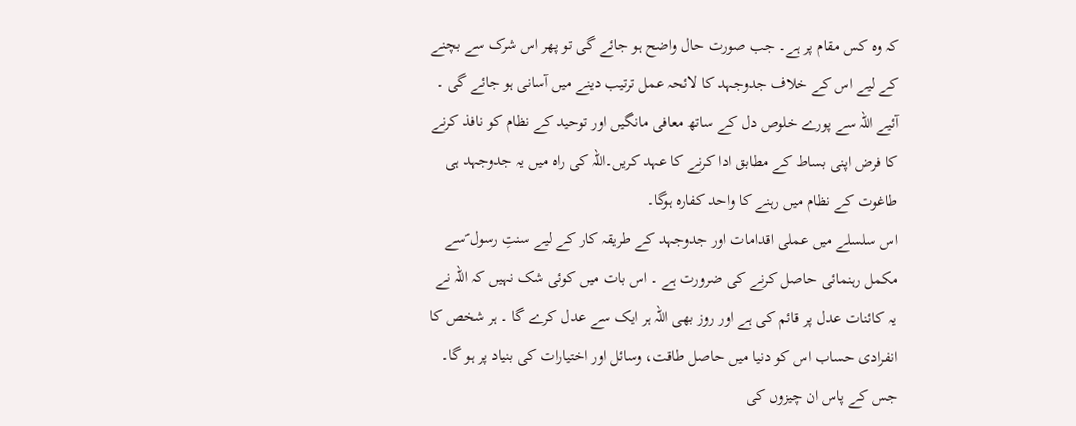کہ وہ کس مقام پر ہے۔ جب صورت حال واضح ہو جائے گی تو پھر اس شرک سے بچنے کے لیے اس کے خلاف جدوجہد کا لائحہ عمل ترتیب دینے میں آسانی ہو جائے گی ۔ آئیے اللہ سے پورے خلوص دل کے ساتھ معافی مانگیں اور توحید کے نظام کو نافذ کرنے کا فرض اپنی بساط کے مطابق ادا کرنے کا عہد کریں۔اللہ کی راہ میں یہ جدوجہد ہی طاغوت کے نظام میں رہنے کا واحد کفارہ ہوگا۔
اس سلسلے میں عملی اقدامات اور جدوجہد کے طریقہ کار کے لیے سنتِ رسول ؐسے مکمل رہنمائی حاصل کرنے کی ضرورت ہے ۔ اس بات میں کوئی شک نہیں کہ اللہ نے یہ کائنات عدل پر قائم کی ہے اور روز بھی اللہ ہر ایک سے عدل کرے گا ۔ ہر شخص کا انفرادی حساب اس کو دنیا میں حاصل طاقت، وسائل اور اختیارات کی بنیاد پر ہو گا۔ جس کے پاس ان چیزوں کی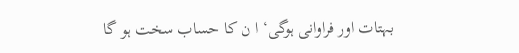بہتات اور فراوانی ہوگی‘ ا ن کا حساب سخت ہو گا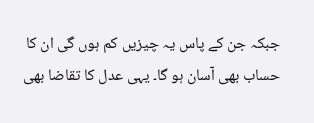جبکہ جن کے پاس یہ چیزیں کم ہوں گی ان کا حساب بھی آسان ہو گا۔ یہی عدل کا تقاضا بھی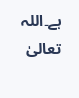ہے۔اللہ تعالیٰ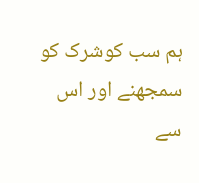ہم سب کوشرک کو سمجھنے اور اس سے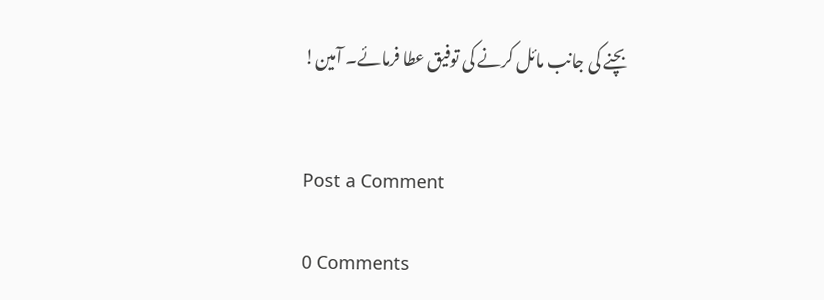بچنے کی جانب مائل کرنے کی توفیق عطا فرمائے۔ آمین!


Post a Comment

0 Comments